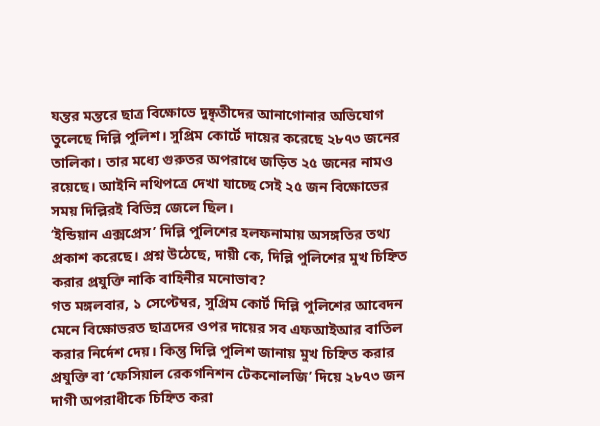যন্তর মন্তরে ছাত্র বিক্ষোভে দুষ্কৃতীদের আনাগোনার অভিযোগ তুলেছে দিল্লি পুলিশ। সুপ্রিম কোর্টে দায়ের করেছে ২৮৭৩ জনের তালিকা। তার মধ্যে গুরুতর অপরাধে জড়িত ২৫ জনের নামও রয়েছে। আইনি নথিপত্রে দেখা যাচ্ছে সেই ২৫ জন বিক্ষোভের সময় দিল্লিরই বিভিন্ন জেলে ছিল।
‘ইন্ডিয়ান এক্সপ্রেস’ দিল্লি পুলিশের হলফনামায় অসঙ্গতির তথ্য প্রকাশ করেছে। প্রশ্ন উঠেছে, দায়ী কে, দিল্লি পুলিশের মুখ চিহ্নিত করার প্রযুক্তি নাকি বাহিনীর মনোভাব?
গত মঙ্গলবার, ১ সেপ্টেম্বর, সুপ্রিম কোর্ট দিল্লি পুলিশের আবেদন মেনে বিক্ষোভরত ছাত্রদের ওপর দায়ের সব এফআইআর বাতিল করার নির্দেশ দেয়। কিন্তু দিল্লি পুলিশ জানায় মুখ চিহ্নিত করার প্রযুক্তি বা ‘ফেসিয়াল রেকগনিশন টেকনোলজি’ দিয়ে ২৮৭৩ জন দাগী অপরাধীকে চিহ্নিত করা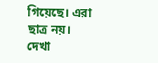গিয়েছে। এরা ছাত্র নয়।
দেখা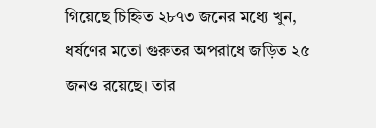গিয়েছে চিহ্নিত ২৮৭৩ জনের মধ্যে খুন, ধর্ষণের মতো গুরুতর অপরাধে জড়িত ২৫ জনও রয়েছে। তার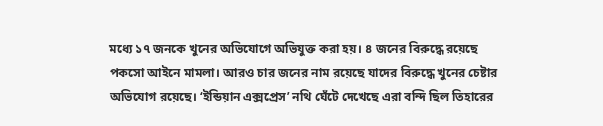মধ্যে ১৭ জনকে খুনের অভিযোগে অভিযুক্ত করা হয়। ৪ জনের বিরুদ্ধে রয়েছে পকসো আইনে মামলা। আরও চার জনের নাম রয়েছে যাদের বিরুদ্ধে খুনের চেষ্টার অভিযোগ রয়েছে। ‘ইন্ডিয়ান এক্সপ্রেস’ নথি ঘেঁটে দেখেছে এরা বন্দি ছিল তিহারের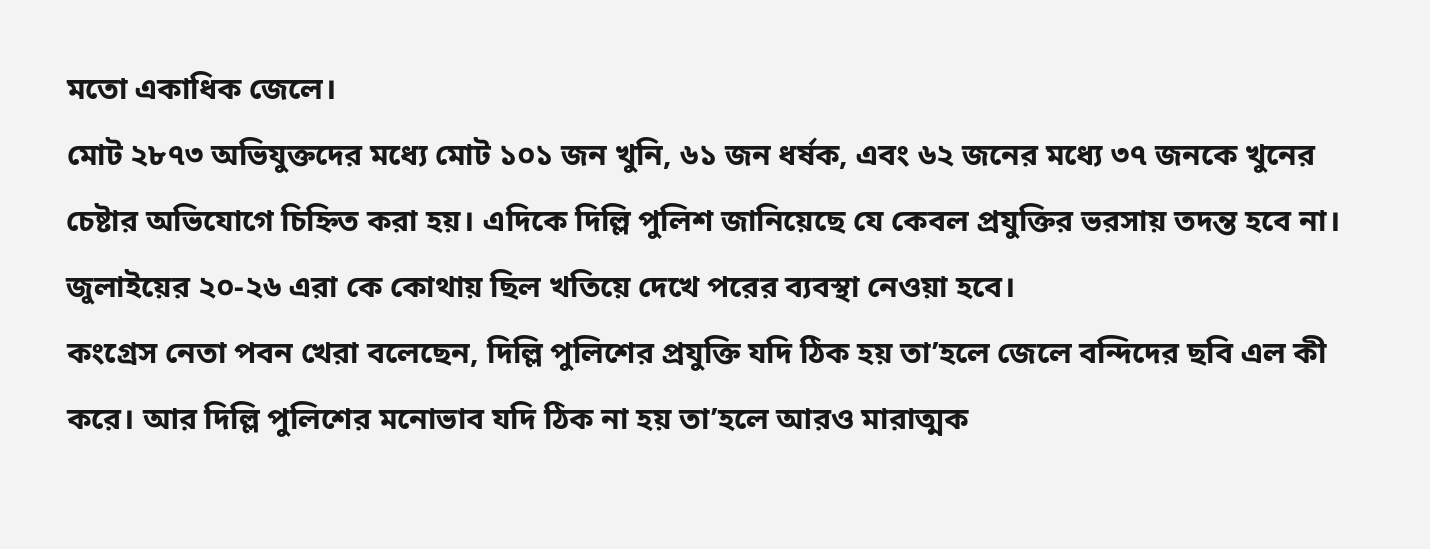মতো একাধিক জেলে।
মোট ২৮৭৩ অভিযুক্তদের মধ্যে মোট ১০১ জন খুনি, ৬১ জন ধর্ষক, এবং ৬২ জনের মধ্যে ৩৭ জনকে খুনের চেষ্টার অভিযোগে চিহ্নিত করা হয়। এদিকে দিল্লি পুলিশ জানিয়েছে যে কেবল প্রযুক্তির ভরসায় তদন্ত হবে না। জুলাইয়ের ২০-২৬ এরা কে কোথায় ছিল খতিয়ে দেখে পরের ব্যবস্থা নেওয়া হবে।
কংগ্রেস নেতা পবন খেরা বলেছেন, দিল্লি পুলিশের প্রযুক্তি যদি ঠিক হয় তা’হলে জেলে বন্দিদের ছবি এল কী করে। আর দিল্লি পুলিশের মনোভাব যদি ঠিক না হয় তা’হলে আরও মারাত্মক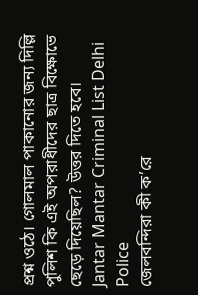প্রশ্ন ওঠে। গোলমাল পাকানোর জন্য দিল্লি পুলিশ কি এই অপরাধীদের ছাত্র বিক্ষোভে ছেড়ে দিয়েছিল? উত্তর দিতে হবে।
Jantar Mantar Criminal List Delhi Police
জেলবন্দিরা কী ক’রে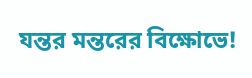যন্তর মন্তরের বিক্ষোভে!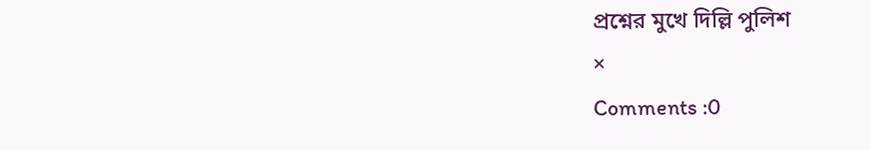প্রশ্নের মুখে দিল্লি পুলিশ
×
Comments :0